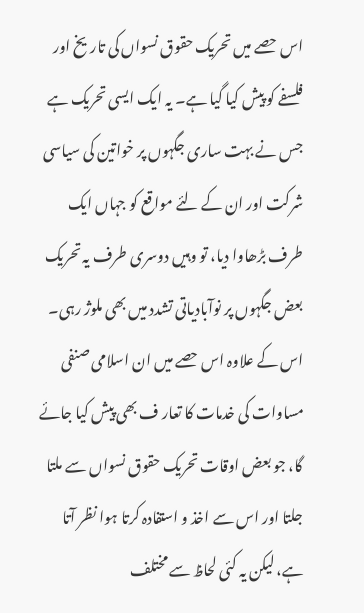اس حصے میں تحریک حقوق نسواں کی تاریخ اور فلسفے کو پیش کیا گیا ہے۔ یہ ایک ایسی تحریک ہے جس نے بہت ساری جگہوں پر خواتین کی سیاسی شرکت اور ان کے لئے مواقع کو جہاں ایک طرف بڑھاوا دیا، تو وہیں دوسری طرف یہ تحریک بعض جگہوں پر نوآبادیاتی تشدد میں بھی ملوژ رہی۔ اس کے علاوہ اس حصے میں ان اسلامی صنفی مساوات کی خدمات کا تعار ف بھی پیش کیا جائے گا، جو بعض اوقات تحریک حقوق نسواں سے ملتا جلتا اور اس سے اخذ و استفادہ کرتا ہوا نظر آتا ہے، لیکن یہ کئی لحاظ سے مختلف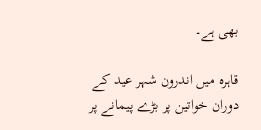بھی ہے۔

قاہرہ میں اندرون شہر عید کے دوران خواتین پر بڑے پیمانے پر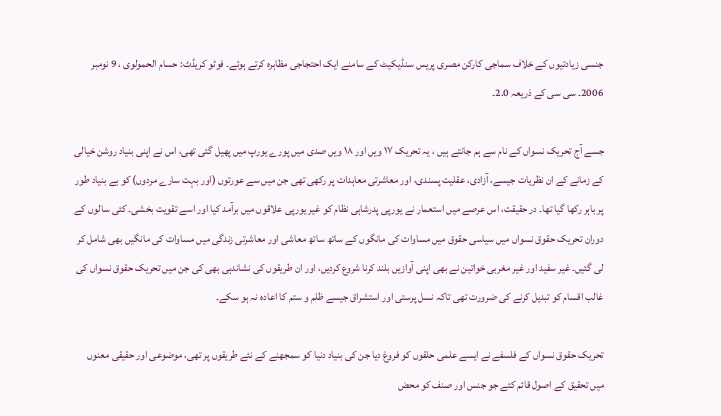جنسی زیادتیوں کے خلاف سماجی کارکن مصری پریس سنڈیکیٹ کے سامنے ایک احتجاجی مظاہرہ کرتے ہوئے۔ فوٹو کریڈٹ: حسام الحمولوی ، 9 نومبر 2006۔ سی سی کے ذریعہ 2.0۔

جسے آج تحریک نسواں کے نام سے ہم جانتے ہیں ، یہ تحریک ۱۷ ویں اور ۱۸ ویں صدی میں پورے یورپ میں پھیل گئی تھی، اس نے اپنی بنیاد روشن خیالی کے زمانے کے ان نظریات جیسے، آزادی، عقلیت پسندی، اور معاشرتی معاہدات پر رکھی تھی جن میں سے عورتوں (اور بہت سارے مردوں) کو بے بنیاد طور پر باہر رکھا گیا تھا۔ در حقیقت، اس عرصے میں استعمار نے یورپی پدرشاہی نظام کو غیر یورپی علاقوں میں برآمد کیا اور اسے تقویت بخشی۔ کئی سالوں کے دوران تحریک حقوق نسواں میں سیاسی حقوق میں مساوات کی مانگوں کے ساتھ ساتھ معاشی اور معاشرتی زندگی میں مساوات کی مانگیں بھی شامل کر لی گئیں۔ غیر سفید اور غیر مغربی خواتین نے بھی اپنی آوازیں بلند کرنا شروع کردیں، اور ان طریقوں کی نشاندہی بھی کی جن میں تحریک حقوق نسواں کی غالب اقسام کو تبدیل کرنے کی ضرورت تھی تاکہ نسل پرستی اور استشراق جیسے ظلم و ستم کا اعادہ نہ ہو سکے۔

تحریک حقوق نسواں کے فلسفے نے ایسے علمی حلقوں کو فروغ دیا جن کی بنیاد دنیا کو سمجھنے کے نئے طریقوں پر تھی، موضوعی اور حقیقی معنوں میں تحقیق کے اصول قائم کئے جو جنس اور صنف کو محض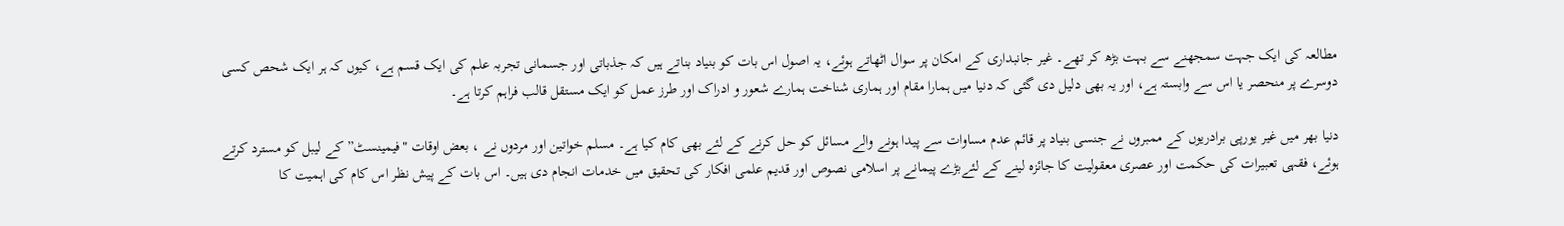مطالعہ کی ایک جہت سمجھنے سے بہت بڑھ کر تھے۔ غیر جانبداری کے امکان پر سوال اٹھاتے ہوئے، یہ اصول اس بات کو بنیاد بناتے ہیں کہ جذباتی اور جسمانی تجربہ علم کی ایک قسم ہے، کیوں کہ ہر ایک شحص کسی دوسرے پر منحصر یا اس سے وابستہ ہے، اور یہ بھی دلیل دی گئی کہ دنیا میں ہمارا مقام اور ہماری شناخت ہمارے شعور و ادراک اور طرز عمل کو ایک مستقل قالب فراہم کرتا ہے۔

دنیا بھر میں غیر یورپی برادریوں کے ممبروں نے جنسی بنیاد پر قائم عدم مساوات سے پیدا ہونے والے مسائل کو حل کرنے کے لئے بھی کام کیا ہے۔ مسلم خواتین اور مردوں نے ، بعض اوقات "فیمینسٹ” کے لیبل کو مسترد کرتے ہوئے، فقہی تعبیرات کی حکمت اور عصری معقولیت کا جائزہ لینے کے لئےبڑے پیمانے پر اسلامی نصوص اور قدیم علمی افکار کی تحقیق میں خدمات انجام دی ہیں۔ اس بات کے پیش نظر اس کام کی اہمیت کا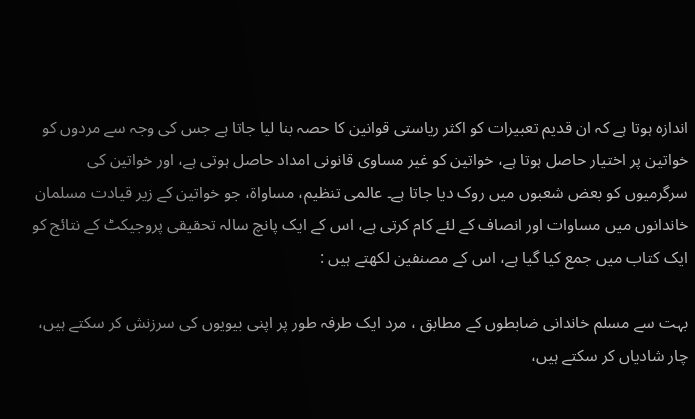اندازہ ہوتا ہے کہ ان قدیم تعبیرات کو اکثر ریاستی قوانین کا حصہ بنا لیا جاتا ہے جس کی وجہ سے مردوں کو خواتین پر اختیار حاصل ہوتا ہے، خواتین کو غیر مساوی قانونی امداد حاصل ہوتی ہے، اور خواتین کی سرگرمیوں کو بعض شعبوں میں روک دیا جاتا ہے۔ عالمی تنظیم، مساواة، جو خواتین کے زیر قیادت مسلمان خاندانوں میں مساوات اور انصاف کے لئے کام کرتی ہے، اس کے ایک پانچ سالہ تحقیقی پروجیکٹ کے نتائج کو ایک کتاب میں جمع کیا گیا ہے، اس کے مصنفین لکھتے ہیں :

بہت سے مسلم خاندانی ضابطوں کے مطابق ، مرد ایک طرفہ طور پر اپنی بیویوں کی سرزنش کر سکتے ہیں، چار شادیاں کر سکتے ہیں،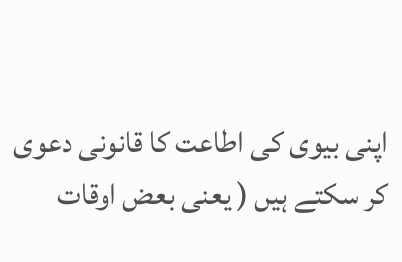اپنی بیوی کی اطاعت کا قانونی دعوی کر سکتے ہیں ( یعنی بعض اوقات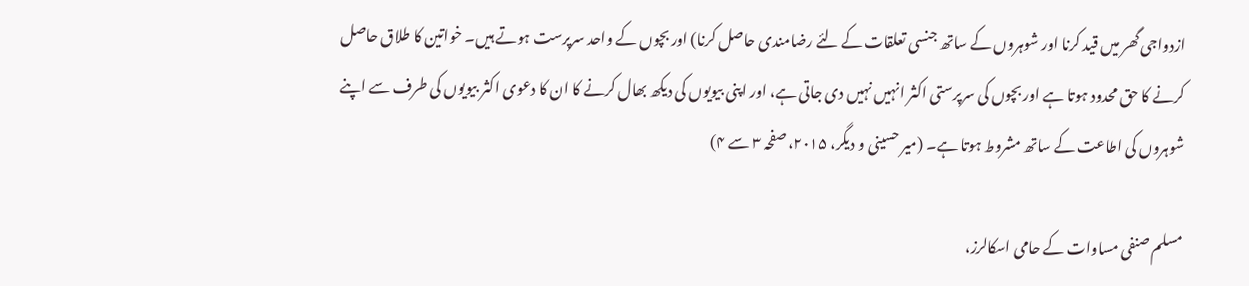ازدواجی گھر میں قید کرنا اور شوہروں کے ساتھ جنسی تعلقات کے لئے رضامندی حاصل کرنا) اور بچوں کے واحد سرپرست ہوتے ہیں۔ خواتین کا طلاق حاصل کرنے کا حق محدود ہوتا ہے اور بچوں کی سرپرستی اکثر انہیں نہیں دی جاتی ہے، اور اپنی بیویوں کی دیکھ بھال کرنے کا ان کا دعوی اکثر بیویوں کی طرف سے اپنے شوہروں کی اطاعت کے ساتھ مشروط ہوتا ہے۔ (میر حسینی و دیگر، ۲۰۱۵، صفحہ ۳ سے ۴)

مسلم صنفی مساوات کے حامی اسکالرز،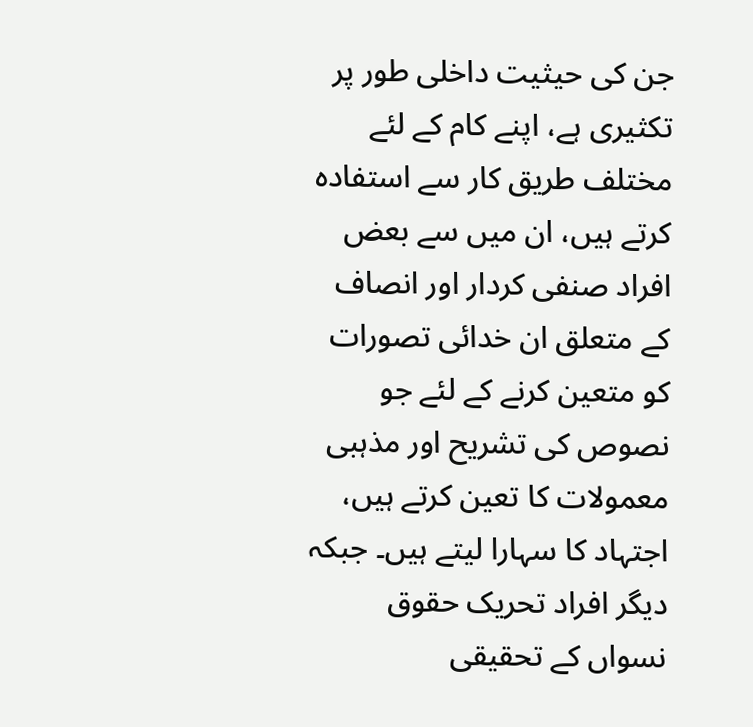جن کی حیثیت داخلی طور پر تکثیری ہے، اپنے کام کے لئے مختلف طریق کار سے استفادہ کرتے ہیں، ان میں سے بعض افراد صنفی کردار اور انصاف کے متعلق ان خدائی تصورات کو متعین کرنے کے لئے جو نصوص کی تشریح اور مذہبی معمولات کا تعین کرتے ہیں، اجتہاد کا سہارا لیتے ہیں۔ جبکہ دیگر افراد تحریک حقوق نسواں کے تحقیقی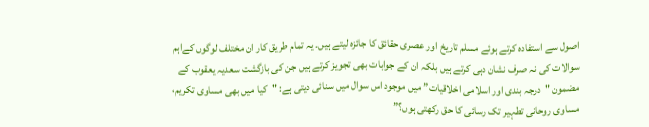اصول سے استفادہ کرتے ہوئے مسلم تاریخ اور عصری حقائق کا جائزہ لیتے ہیں۔ یہ تمام طریق کار ان مختلف لوگوں کےاہم سوالات کی نہ صرف نشان دہی کرتے ہیں بلکہ ان کے جوابات بھی تجویز کرتے ہیں جن کی بازگشت سعدیہ یعقوب کے مضمون "درجہ بندی اور اسلامی اخلاقیات” میں موجود اس سوال میں سنائی دیتی ہے: "کیا میں بھی مساوی تکریم، مساوی روحانی تطہیر تک رسائی کا حق رکھتی ہوں؟”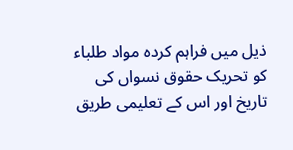ذیل میں فراہم کردہ مواد طلباء کو تحریک حقوق نسواں کی تاریخ اور اس کے تعلیمی طریق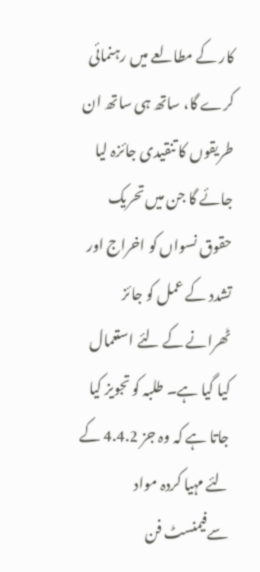کار کے مطالعے میں رہنمائی کرے گا، ساتھ ہی ساتھ ان طریقوں کا تنقیدی جائزہ لیا جائے گا جن میں تحریک حقوق نسواں کو اخراج اور تشدد کے عمل کو جائز ٹھرانے کے لئے استعمال کیا گیا ہے۔ طلبہ کو تجویز کیا جاتا ہے کہ وہ جز 4.4.2 کے لئے مہیا کردہ مواد سےفیمنسٹ فن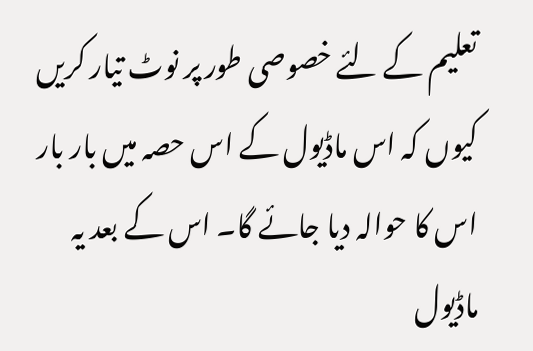تعلیم کے لئے خصوصی طور پر نوٹ تیار کریں کیوں کہ اس ماڈیول کے اس حصہ میں بار بار اس کا حوالہ دیا جائے گا۔ اس کے بعد یہ ماڈیول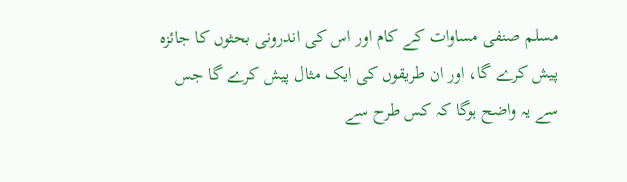مسلم صنفی مساوات کے کام اور اس کی اندرونی بحثوں کا جائزہ پیش کرے گا، اور ان طریقوں کی ایک مثال پیش کرے گا جس سے یہ واضح ہوگا کہ کس طرح سے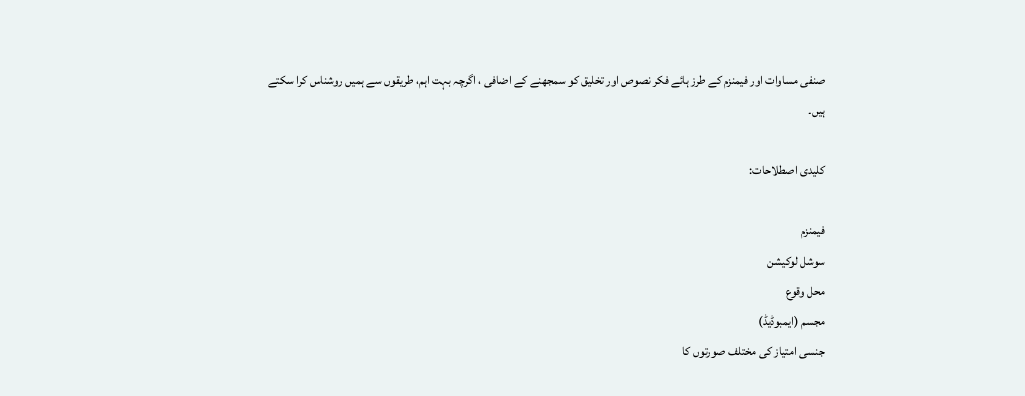صنفی مساوات اور فیمنزم کے طرز ہائے فکر نصوص اور تخلیق کو سمجھنے کے اضافی ، اگرچہ بہت اہم، طریقوں سے ہمیں روشناس کرا سکتے ہیں۔

کلیدی اصطلاحات:

فیمنزم
سوشل لوکیشن
محل وقوع
مجسم (ایمبوڈیڈ)
جنسی امتیاز کی مختلف صورتوں کا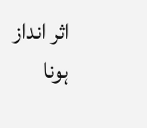اثر انداز ہونا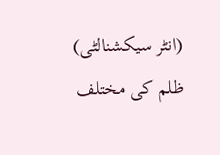(انٹر سیکشنالٹی)
ظلم کی مختلف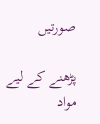صورتیں

پڑھنے کے لیے مواد